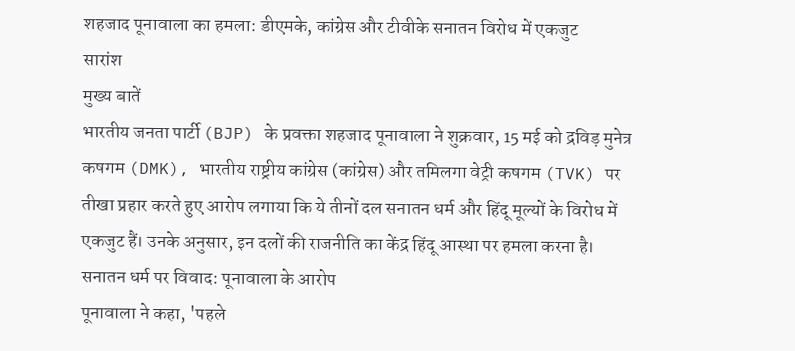शहजाद पूनावाला का हमला: डीएमके, कांग्रेस और टीवीके सनातन विरोध में एकजुट
सारांश
मुख्य बातें
भारतीय जनता पार्टी (BJP) के प्रवक्ता शहजाद पूनावाला ने शुक्रवार, 15 मई को द्रविड़ मुनेत्र कषगम (DMK), भारतीय राष्ट्रीय कांग्रेस (कांग्रेस) और तमिलगा वेट्री कषगम (TVK) पर तीखा प्रहार करते हुए आरोप लगाया कि ये तीनों दल सनातन धर्म और हिंदू मूल्यों के विरोध में एकजुट हैं। उनके अनुसार, इन दलों की राजनीति का केंद्र हिंदू आस्था पर हमला करना है।
सनातन धर्म पर विवाद: पूनावाला के आरोप
पूनावाला ने कहा, 'पहले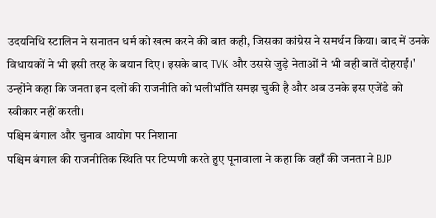उदयनिधि स्टालिन ने सनातन धर्म को खत्म करने की बात कही, जिसका कांग्रेस ने समर्थन किया। बाद में उनके विधायकों ने भी इसी तरह के बयान दिए। इसके बाद TVK और उससे जुड़े नेताओं ने भी वही बातें दोहराईं।' उन्होंने कहा कि जनता इन दलों की राजनीति को भलीभाँति समझ चुकी है और अब उनके इस एजेंडे को स्वीकार नहीं करती।
पश्चिम बंगाल और चुनाव आयोग पर निशाना
पश्चिम बंगाल की राजनीतिक स्थिति पर टिप्पणी करते हुए पूनावाला ने कहा कि वहाँ की जनता ने BJP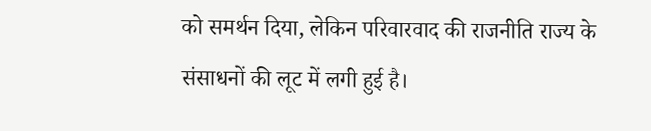को समर्थन दिया, लेकिन परिवारवाद की राजनीति राज्य के संसाधनों की लूट में लगी हुई है।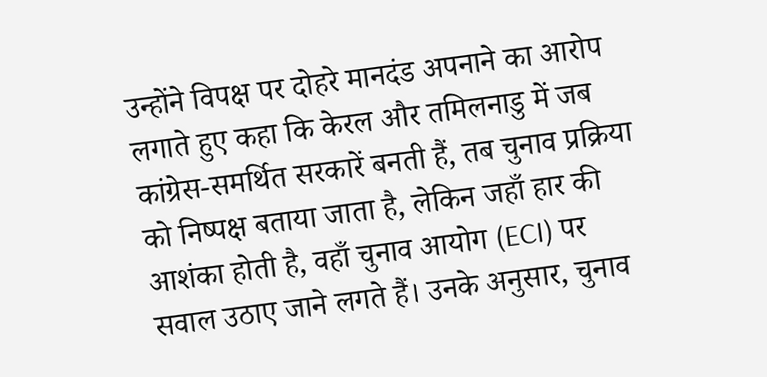उन्होंने विपक्ष पर दोहरे मानदंड अपनाने का आरोप लगाते हुए कहा कि केरल और तमिलनाडु में जब कांग्रेस-समर्थित सरकारें बनती हैं, तब चुनाव प्रक्रिया को निष्पक्ष बताया जाता है, लेकिन जहाँ हार की आशंका होती है, वहाँ चुनाव आयोग (ECI) पर सवाल उठाए जाने लगते हैं। उनके अनुसार, चुनाव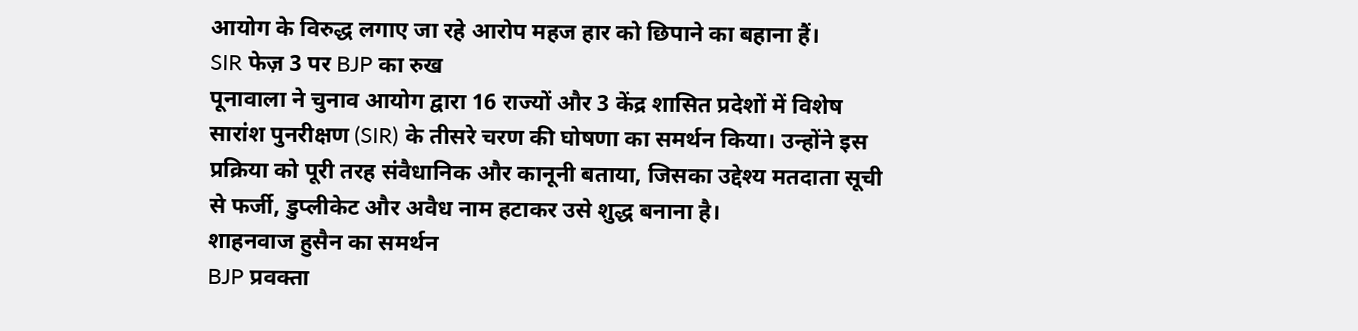आयोग के विरुद्ध लगाए जा रहे आरोप महज हार को छिपाने का बहाना हैं।
SIR फेज़ 3 पर BJP का रुख
पूनावाला ने चुनाव आयोग द्वारा 16 राज्यों और 3 केंद्र शासित प्रदेशों में विशेष सारांश पुनरीक्षण (SIR) के तीसरे चरण की घोषणा का समर्थन किया। उन्होंने इस प्रक्रिया को पूरी तरह संवैधानिक और कानूनी बताया, जिसका उद्देश्य मतदाता सूची से फर्जी, डुप्लीकेट और अवैध नाम हटाकर उसे शुद्ध बनाना है।
शाहनवाज हुसैन का समर्थन
BJP प्रवक्ता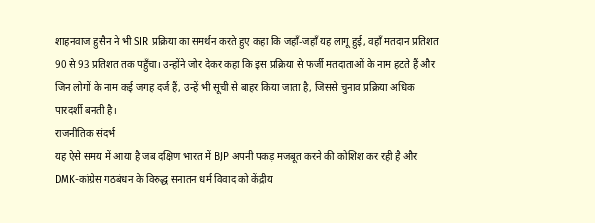शाहनवाज हुसैन ने भी SIR प्रक्रिया का समर्थन करते हुए कहा कि जहाँ-जहाँ यह लागू हुई, वहाँ मतदान प्रतिशत 90 से 93 प्रतिशत तक पहुँचा। उन्होंने जोर देकर कहा कि इस प्रक्रिया से फर्जी मतदाताओं के नाम हटते हैं और जिन लोगों के नाम कई जगह दर्ज हैं, उन्हें भी सूची से बाहर किया जाता है, जिससे चुनाव प्रक्रिया अधिक पारदर्शी बनती है।
राजनीतिक संदर्भ
यह ऐसे समय में आया है जब दक्षिण भारत में BJP अपनी पकड़ मजबूत करने की कोशिश कर रही है और DMK-कांग्रेस गठबंधन के विरुद्ध सनातन धर्म विवाद को केंद्रीय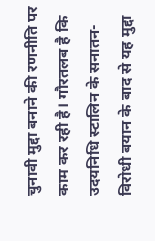चुनावी मुद्दा बनाने की रणनीति पर काम कर रही है। गौरतलब है कि उदयनिधि स्टालिन के सनातन-विरोधी बयान के बाद से यह मुद्दा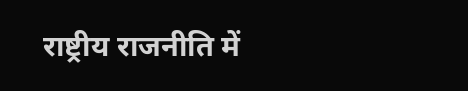राष्ट्रीय राजनीति में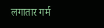लगातार गर्म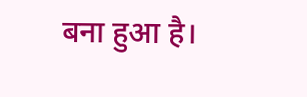बना हुआ है।